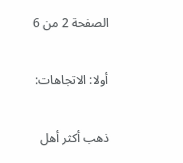الصفحة 2 من 6

أولا: الاتجاهات:

ذهب أكثر أهل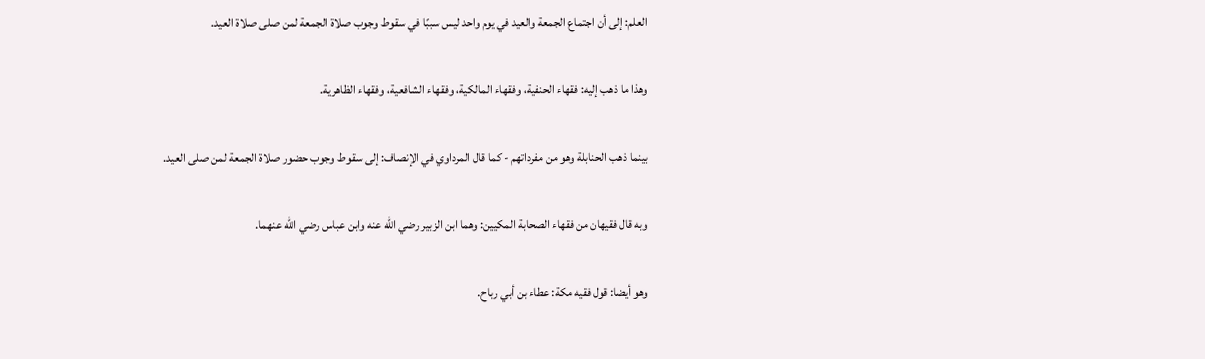العلم: إلى أن اجتماع الجمعة والعيد في يوم واحد ليس سببًا في سقوط وجوب صلاة الجمعة لمن صلى صلاة العيد.

وهذا ما ذهب إليه: فقهاء الحنفية، وفقهاء المالكية، وفقهاء الشافعية، وفقهاء الظاهرية.

بينما ذهب الحنابلة وهو من مفرداتهم - كما قال المرداوي في الإنصاف: إلى سقوط وجوب حضور صلاة الجمعة لمن صلى العيد.

وبه قال فقيهان من فقهاء الصحابة المكيين: وهما ابن الزبير رضي الله عنه وابن عباس رضي الله عنهما.

وهو أيضا: قول فقيه مكة: عطاء بن أبي رباح.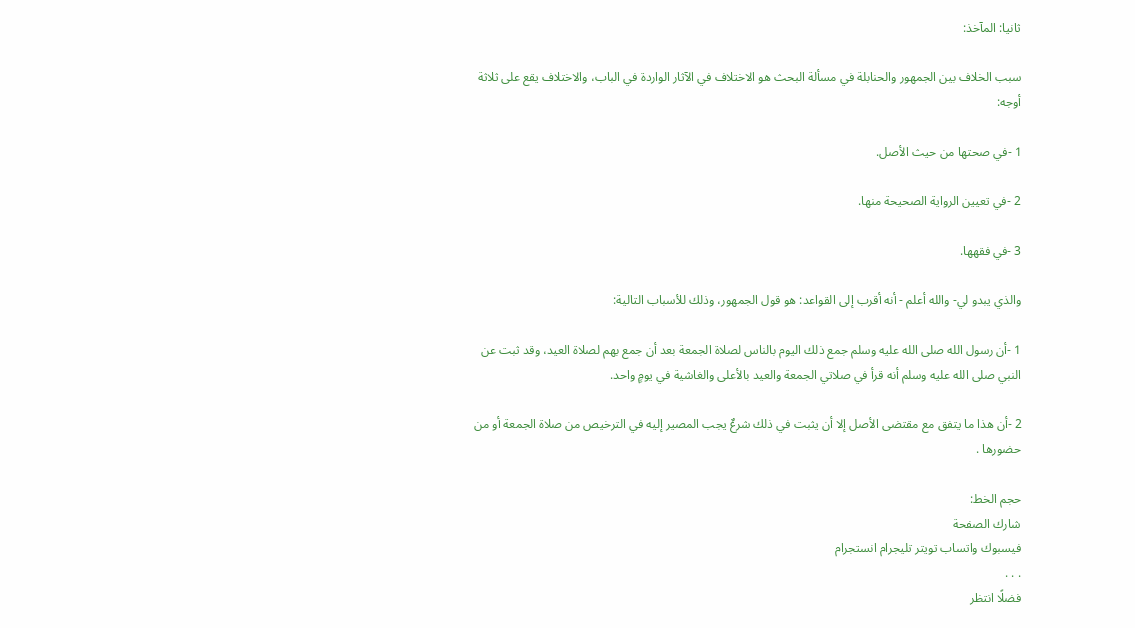ثانيا: المآخذ:

سبب الخلاف بين الجمهور والحنابلة في مسألة البحث هو الاختلاف في الآثار الواردة في الباب، والاختلاف يقع على ثلاثة أوجه:

1 -في صحتها من حيث الأصل.

2 -في تعيين الرواية الصحيحة منها.

3 -في فقهها.

والذي يبدو لي- والله أعلم - أنه أقرب إلى القواعد: هو قول الجمهور، وذلك للأسباب التالية:

1 -أن رسول الله صلى الله عليه وسلم جمع ذلك اليوم بالناس لصلاة الجمعة بعد أن جمع بهم لصلاة العيد، وقد ثبت عن النبي صلى الله عليه وسلم أنه قرأ في صلاتي الجمعة والعيد بالأعلى والغاشية في يومٍ واحد.

2 -أن هذا ما يتفق مع مقتضى الأصل إلا أن يثبت في ذلك شرعٌ يجب المصير إليه في الترخيص من صلاة الجمعة أو من حضورها .

حجم الخط:
شارك الصفحة
فيسبوك واتساب تويتر تليجرام انستجرام
. . .
فضلًا انتظر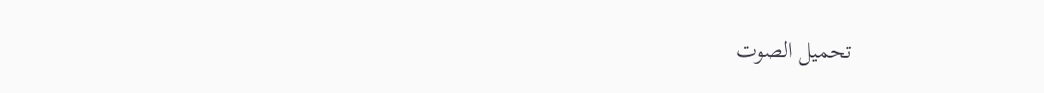تحميل الصوت